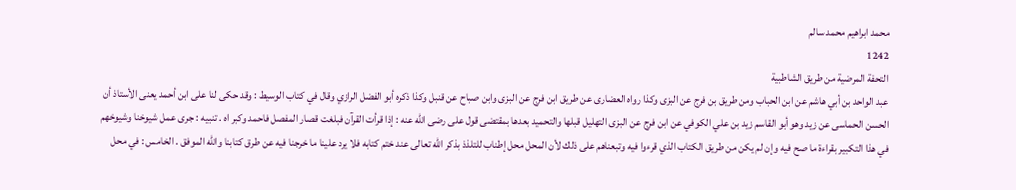محمد ابراهيم محمد سالم
1242
التحفة المرضية من طريق الشاطبية
عبد الواحد بن أبي هاشم عن ابن الحباب ومن طريق بن فرج عن البزى وكذا رواه العضارى عن طريق ابن فرج عن البزى وابن صباح عن قنبل وكذا ذكره أبو الفضل الرازي وقال في كتاب الوسيط : وقد حكى لنا على ابن أحمد يعنى الأستاذ أن الحسن الحماسى عن زيد وهو أبو القاسم زيد بن علي الكوفي عن ابن فرج عن البزى التهليل قبلها والتحميد بعدها بمقتضى قول على رضى اللّه عنه : إذا قرأت القرآن فبلغت قصار المفصل فاحمد وكبر اه . تنبيه : جرى عمل شيوخنا وشيوخهم في هذا التكبير بقراءة ما صح فيه وإن لم يكن من طريق الكتاب الذي قرءوا فيه وتبعناهم على ذلك لأن المحل محل إطناب للتلذذ بذكر اللّه تعالى عند ختم كتابه فلا يرد علينا ما خرجنا فيه عن طرق كتابنا واللّه الموفق . الخامس : في محل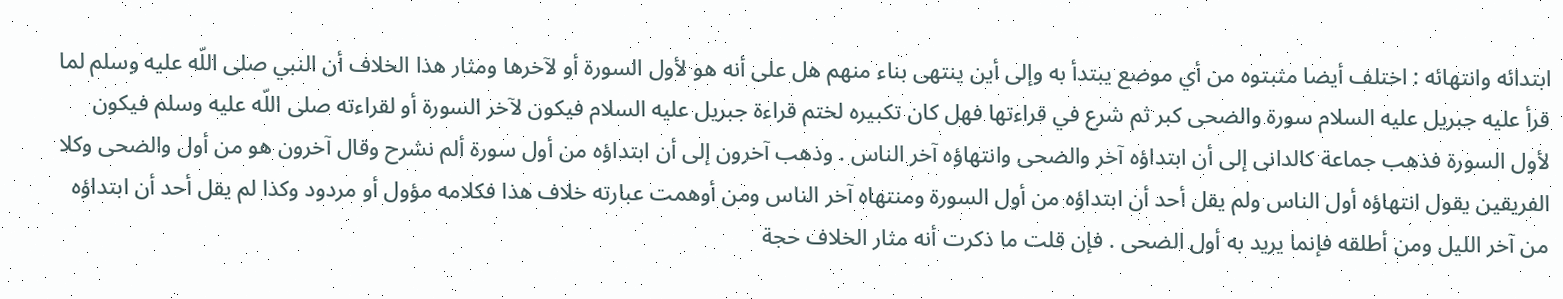ابتدائه وانتهائه : اختلف أيضا مثبتوه من أي موضع يبتدأ به وإلى أين ينتهى بناء منهم هل على أنه هو لأول السورة أو لآخرها ومثار هذا الخلاف أن النبي صلى اللّه عليه وسلم لما قرأ عليه جبريل عليه السلام سورة والضحى كبر ثم شرع في قراءتها فهل كان تكبيره لختم قراءة جبريل عليه السلام فيكون لآخر السورة أو لقراءته صلى اللّه عليه وسلم فيكون لأول السورة فذهب جماعة كالدانى إلى أن ابتداؤه آخر والضحى وانتهاؤه آخر الناس . وذهب آخرون إلى أن ابتداؤه من أول سورة ألم نشرح وقال آخرون هو من أول والضحى وكلا الفريقين يقول انتهاؤه أول الناس ولم يقل أحد أن ابتداؤه من أول السورة ومنتهاه آخر الناس ومن أوهمت عبارته خلاف هذا فكلامه مؤول أو مردود وكذا لم يقل أحد أن ابتداؤه من آخر الليل ومن أطلقه فإنما يريد به أول الضحى . فإن قلت ما ذكرت أنه مثار الخلاف حجة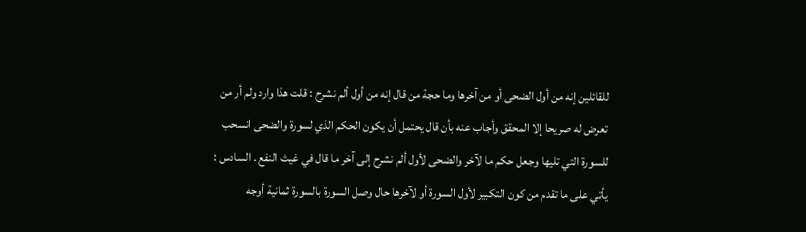للقائلين إنه من أول الضحى أو من آخرها وما حجة من قال إنه من أول ألم نشرح : قلت هذا وارد ولم أر من تعرض له صريحا إلا المحقق وأجاب عنه بأن قال يحتمل أن يكون الحكم الذي لسورة والضحى انسحب للسورة التي تليها وجعل حكم ما لآخر والضحى لأول ألم نشرح إلى آخر ما قال في غيث النفع . السادس : يأتي على ما تقدم من كون التكبير لأول السورة أو لآخرها حال وصل السورة بالسورة ثمانية أوجه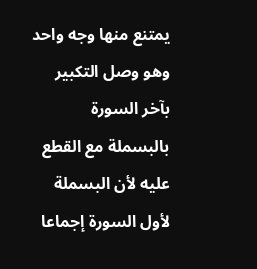يمتنع منها وجه واحد وهو وصل التكبير بآخر السورة بالبسملة مع القطع عليه لأن البسملة لأول السورة إجماعا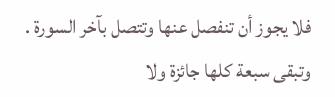فلا يجوز أن تنفصل عنها وتتصل بآخر السورة . وتبقى سبعة كلها جائزة ولا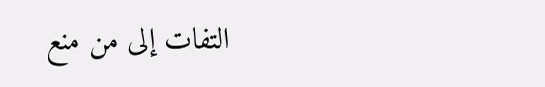التفات إلى من منع